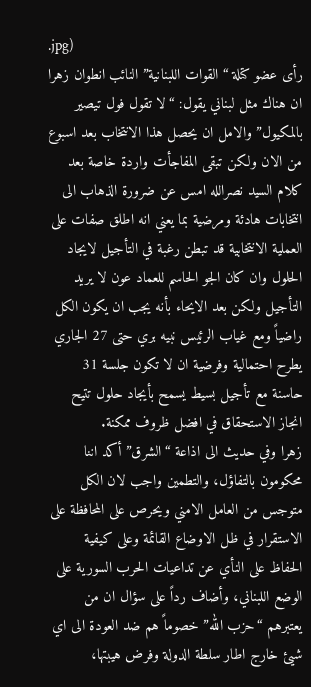.jpg)
رأى عضو كتلة “القوات اللبنانية” النائب انطوان زهرا ان هناك مثل لبناني يقول: “لا تقول فول تيصير بالمكيول” والامل ان يحصل هذا الانتخاب بعد اسبوع من الان ولكن تبقى المفاجأت واردة خاصة بعد كلام السيد نصرالله امس عن ضرورة الذهاب الى انتخابات هادئة ومرضية بما يعني انه اطلق صفات على العملية الانتخابية قد تبطن رغبة في التأجيل لايجاد الحلول وان كان الجو الحاسم للعماد عون لا يريد التأجيل ولكن بعد الايحاء بأنه يجب ان يكون الكل راضياً ومع غياب الرئيس نبيه بري حتى 27 الجاري يطرح احتمالية وفرضية ان لا تكون جلسة 31 حاسنة مع تأجيل بسيط يسمح بأيجاد حلول تتيح انجاز الاستحقاق في افضل ظروف ممكنة.
زهرا وفي حديث الى اذاعة “الشرق” أكد اننا محكومون بالتفاؤل، والتطمين واجب لان الكل متوجس من العامل الامني ويحرص على المحافظة على الاستقرار في ظل الاوضاع القائمة وعلى كيفية الحفاظ على النأي عن تداعيات الحرب السورية على الوضع اللبناني، وأضاف رداً على سؤال ان من يعتبرهم “حزب الله” خصوماً هم ضد العودة الى اي شيئ خارج اطار سلطة الدولة وفرض هيبتها،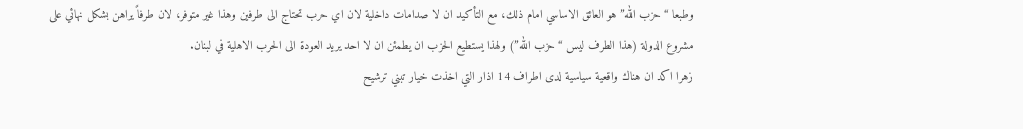وطبعا “حزب الله” هو العائق الاساسي امام ذلك، مع التأكيد ان لا صدامات داخلية لان اي حرب تحتاج الى طرفين وهذا غير متوفر، لان طرفاً يراهن بشكل نهائي على مشروع الدولة (هذا الطرف ليس “حزب الله”) ولهذا يستطيع الحزب ان يطمئن ان لا احد يريد العودة الى الحرب الاهلية في لبنان.
زهرا اكد ان هناك واقعية سياسية لدى اطراف 14 اذار التي اخذت خيار تبني ترشيح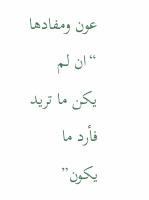عون ومفادها “ان لم يكن ما تريد فأرد ما يكون”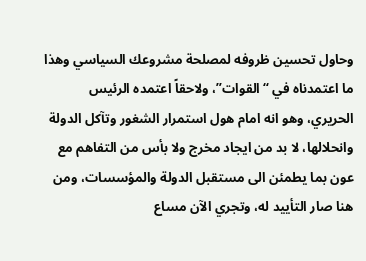وحاول تحسين ظروفه لمصلحة مشروعك السياسي وهذا ما اعتمدناه في “القوات”، ولاحقاً اعتمده الرئيس الحريري، وهو انه امام هول استمرار الشغور وتآكل الدولة وانحلالها، لا بد من ايجاد مخرج ولا بأس من التفاهم مع عون بما يطمئن الى مستقبل الدولة والمؤسسات، ومن هنا صار التأييد له، وتجري الآن مساع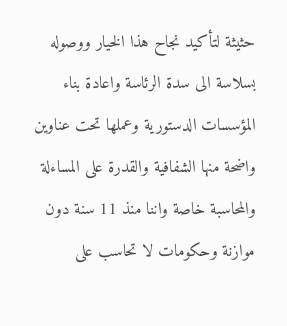حثيثة لتأكيد نجاح هذا الخيار ووصوله بسلاسة الى سدة الرئاسة واعادة بناء المؤسسات الدستورية وعملها تحت عناوين واضحة منها الشفافية والقدرة على المساءلة والمحاسبة خاصة واننا منذ 11 سنة دون موازنة وحكومات لا تحاسب على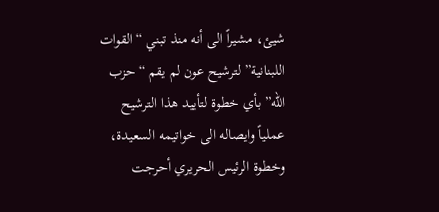شيئ، مشيراً الى أنه منذ تبني “القوات اللبنانية” لترشيح عون لم يقم “حزب الله” بأي خطوة لتأييد هذا الترشيح عملياً وايصاله الى خواتيمه السعيدة، وخطوة الرئيس الحريري أحرجت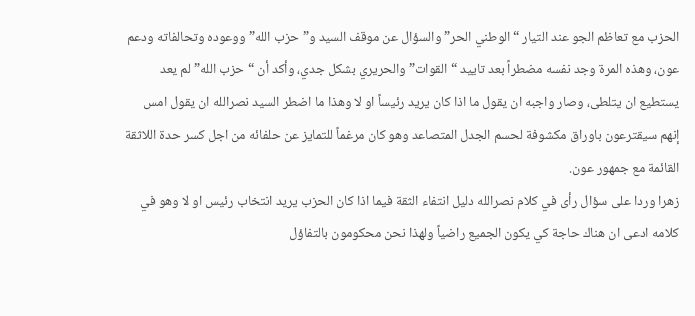الحزب مع تعاظم الجو عند التيار “الوطني الحر” والسؤال عن موقف السيد و”حزب الله” ووعوده وتحالفاته ودعم عون، وهذه المرة وجد نفسه مضطراً بعد تاييد “القوات” والحريري بشكل جدي، وأكد أن “حزب الله” لم يعد يستطيع ان يتلطى، وصار واجبه ان يقول ما اذا كان يريد رئيساً او لا وهذا ما اضطر السيد نصرالله ان يقول امس إنهم سيقترعون باوراق مكشوفة لحسم الجدل المتصاعد وهو كان مرغماً للتمايز عن حلفائه من اجل كسر حدة اللاثقة القائمة مع جمهور عون.
زهرا وردا على سؤال رأى في كلام نصرالله دليل انتفاء الثقة فيما اذا كان الحزب يريد انتخاب رئيس او لا وهو في كلامه ادعى ان هناك حاجة كي يكون الجميع راضياً ولهذا نحن محكومون بالتفاؤل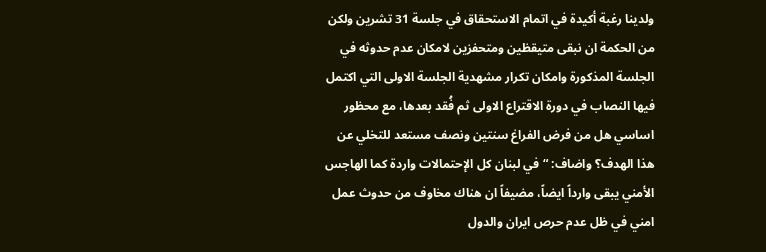ولدينا رغبة أكيدة في اتمام الاستحقاق في جلسة 31 تشرين ولكن من الحكمة ان نبقى متيقظين ومتحفزين لامكان عدم حدوثه في الجلسة المذكورة وامكان تكرار مشهدية الجلسة الاولى التي اكتمل فيها النصاب في دورة الاقتراع الاولى ثم فُقد بعدها، مع محظور اساسي هل من فرض الفراغ سنتين ونصف مستعد للتخلي عن هذا الهدف؟ واضاف: “في لبنان كل الإحتمالات واردة كما الهاجس الأمني يبقى وارداً ايضاً، مضيفاً ان هناك مخاوف من حدوث عمل امني في ظل عدم حرص ايران والدول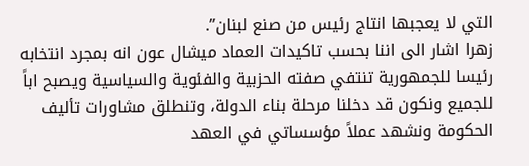التي لا يعجبها انتاج رئيس من صنع لبنان”.
زهرا اشار الى اننا بحسب تاكيدات العماد ميشال عون انه بمجرد انتخابه رئيسا للجمهورية تنتفي صفته الحزبية والفئوية والسياسية ويصبح اباً للجميع ونكون قد دخلنا مرحلة بناء الدولة، وتنطلق مشاورات تأليف الحكومة ونشهد عملاً مؤسساتي في العهد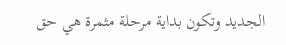الجديد وتكون بداية مرحلة مثمرة هي حق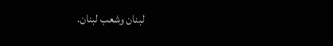لبنان وشعب لبنان.